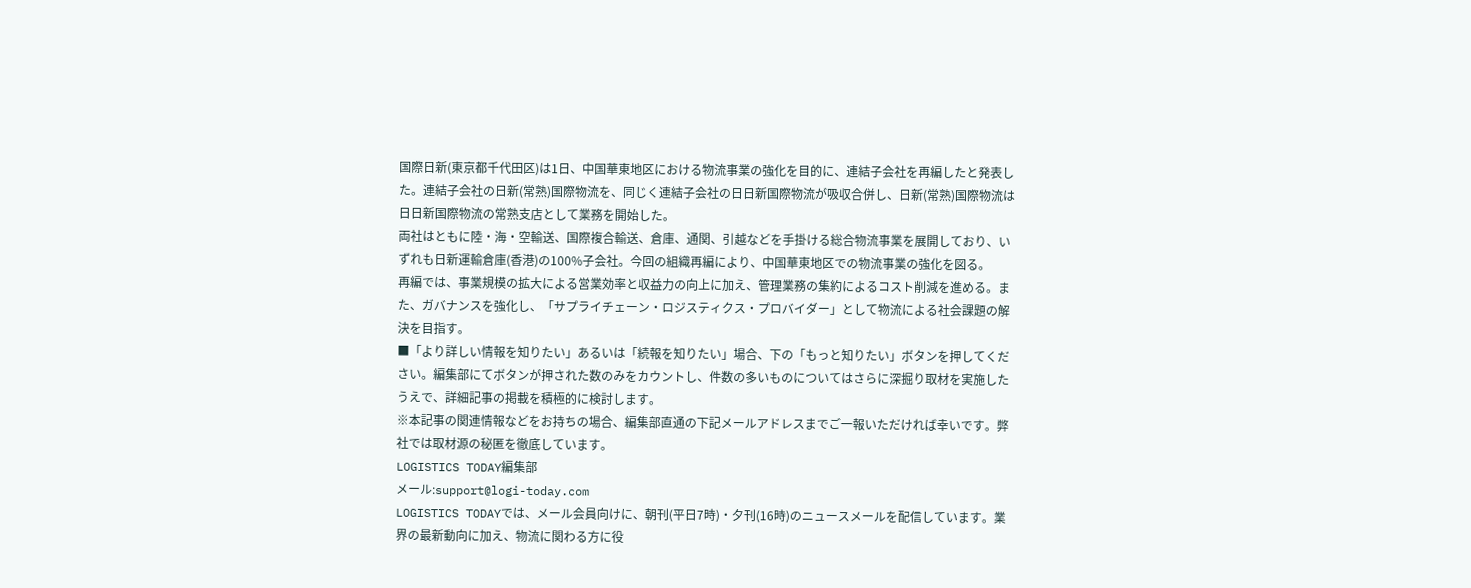国際日新(東京都千代田区)は1日、中国華東地区における物流事業の強化を目的に、連結子会社を再編したと発表した。連結子会社の日新(常熟)国際物流を、同じく連結子会社の日日新国際物流が吸収合併し、日新(常熟)国際物流は日日新国際物流の常熟支店として業務を開始した。
両社はともに陸・海・空輸送、国際複合輸送、倉庫、通関、引越などを手掛ける総合物流事業を展開しており、いずれも日新運輸倉庫(香港)の100%子会社。今回の組織再編により、中国華東地区での物流事業の強化を図る。
再編では、事業規模の拡大による営業効率と収益力の向上に加え、管理業務の集約によるコスト削減を進める。また、ガバナンスを強化し、「サプライチェーン・ロジスティクス・プロバイダー」として物流による社会課題の解決を目指す。
■「より詳しい情報を知りたい」あるいは「続報を知りたい」場合、下の「もっと知りたい」ボタンを押してください。編集部にてボタンが押された数のみをカウントし、件数の多いものについてはさらに深掘り取材を実施したうえで、詳細記事の掲載を積極的に検討します。
※本記事の関連情報などをお持ちの場合、編集部直通の下記メールアドレスまでご一報いただければ幸いです。弊社では取材源の秘匿を徹底しています。
LOGISTICS TODAY編集部
メール:support@logi-today.com
LOGISTICS TODAYでは、メール会員向けに、朝刊(平日7時)・夕刊(16時)のニュースメールを配信しています。業界の最新動向に加え、物流に関わる方に役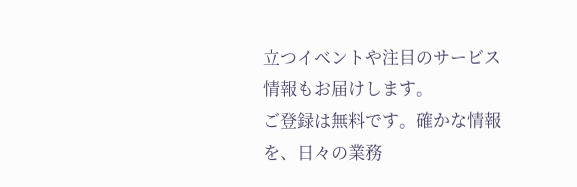立つイベントや注目のサービス情報もお届けします。
ご登録は無料です。確かな情報を、日々の業務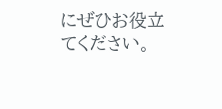にぜひお役立てください。